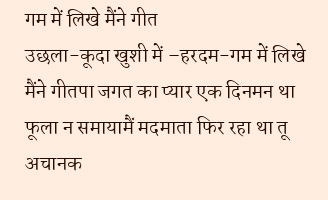गम में लिखे मैंने गीत
उछला-कूदा खुशी में –हरदम-गम में लिखे मैंने गीतपा जगत का प्यार एक दिनमन था फूला न समायामैं मदमाता फिर रहा था तू अचानक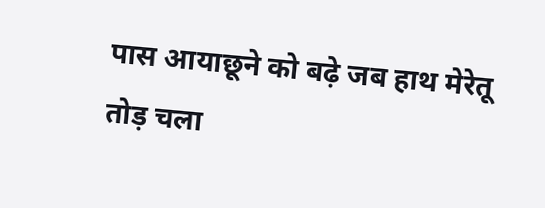पास आयाछूने को बढ़े जब हाथ मेरेतू तोड़ चला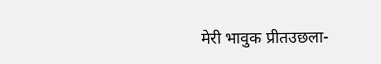मेरी भावुक प्रीतउछला-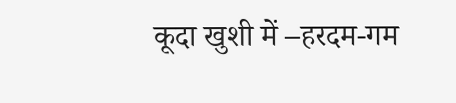कूदा खुशी में –हरदम-गम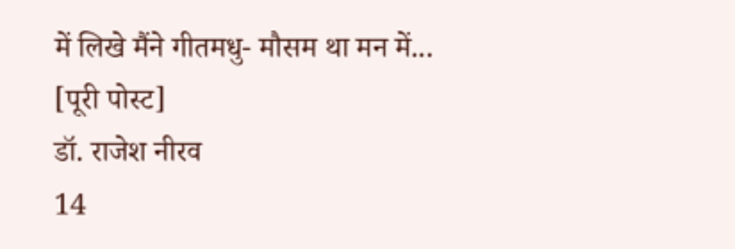में लिखे मैंने गीतमधु- मौसम था मन में...
[पूरी पोस्ट]
डॉ. राजेश नीरव
14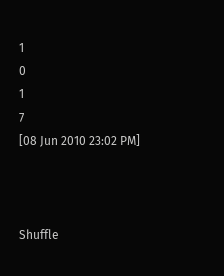1
0
1
7
[08 Jun 2010 23:02 PM]



Shuffle